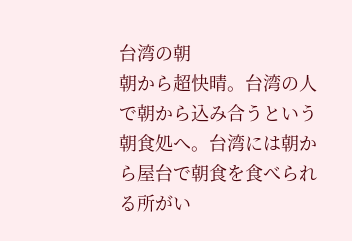台湾の朝
朝から超快晴。台湾の人で朝から込み合うという朝食処へ。台湾には朝から屋台で朝食を食べられる所がい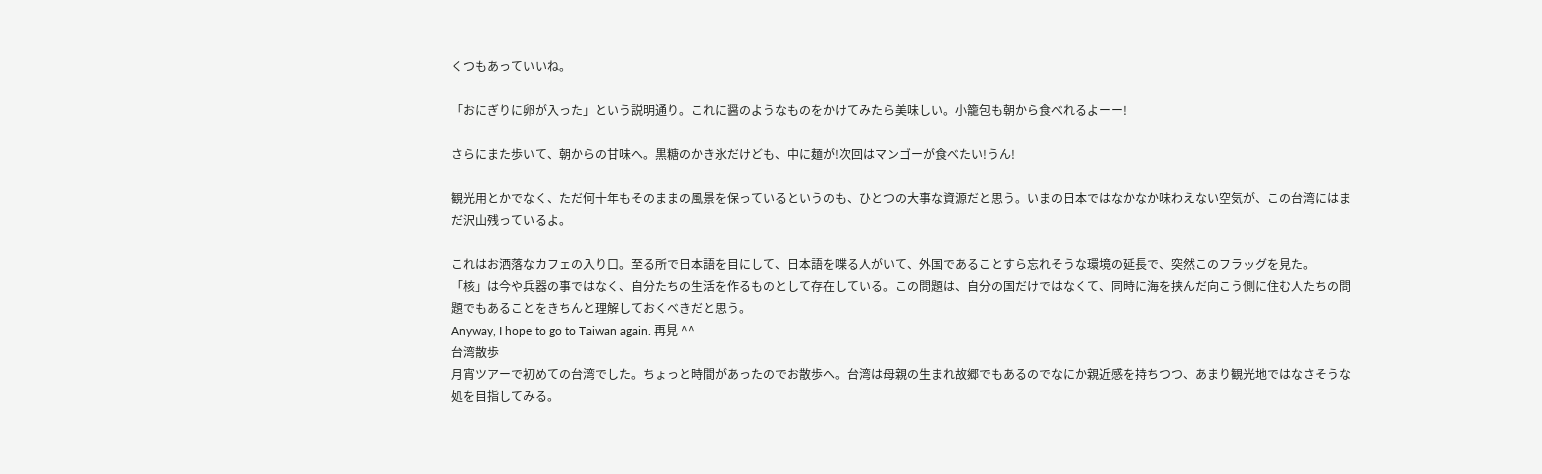くつもあっていいね。

「おにぎりに卵が入った」という説明通り。これに醤のようなものをかけてみたら美味しい。小籠包も朝から食べれるよーー!

さらにまた歩いて、朝からの甘味へ。黒糖のかき氷だけども、中に麺が!次回はマンゴーが食べたい!うん!

観光用とかでなく、ただ何十年もそのままの風景を保っているというのも、ひとつの大事な資源だと思う。いまの日本ではなかなか味わえない空気が、この台湾にはまだ沢山残っているよ。

これはお洒落なカフェの入り口。至る所で日本語を目にして、日本語を喋る人がいて、外国であることすら忘れそうな環境の延長で、突然このフラッグを見た。
「核」は今や兵器の事ではなく、自分たちの生活を作るものとして存在している。この問題は、自分の国だけではなくて、同時に海を挟んだ向こう側に住む人たちの問題でもあることをきちんと理解しておくべきだと思う。
Anyway, I hope to go to Taiwan again. 再見 ^^
台湾散歩
月宵ツアーで初めての台湾でした。ちょっと時間があったのでお散歩へ。台湾は母親の生まれ故郷でもあるのでなにか親近感を持ちつつ、あまり観光地ではなさそうな処を目指してみる。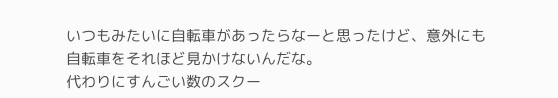いつもみたいに自転車があったらなーと思ったけど、意外にも自転車をそれほど見かけないんだな。
代わりにすんごい数のスクー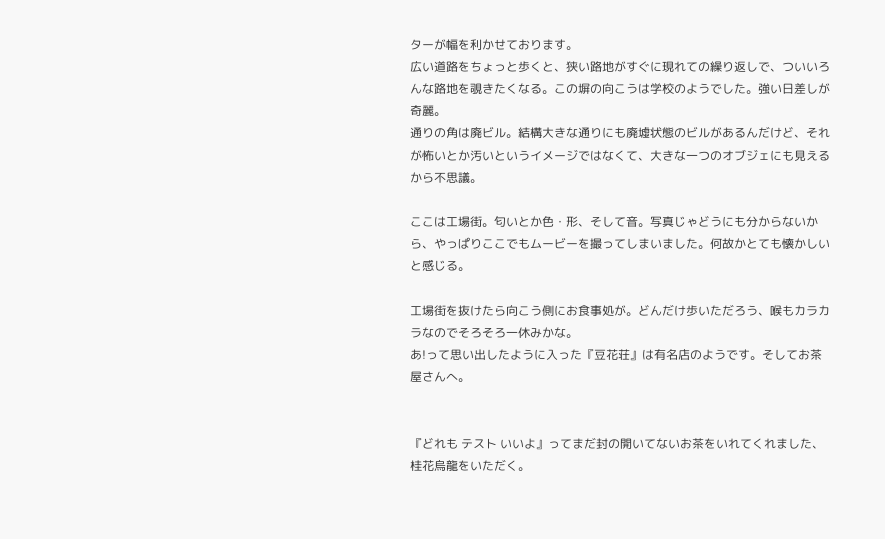ターが幅を利かせております。
広い道路をちょっと歩くと、狭い路地がすぐに現れての繰り返しで、ついいろんな路地を覗きたくなる。この塀の向こうは学校のようでした。強い日差しが奇麗。
通りの角は廃ビル。結構大きな通りにも廃墟状態のビルがあるんだけど、それが怖いとか汚いというイメージではなくて、大きな一つのオブジェにも見えるから不思議。

ここは工場街。匂いとか色・形、そして音。写真じゃどうにも分からないから、やっぱりここでもムービーを撮ってしまいました。何故かとても懐かしいと感じる。

工場街を抜けたら向こう側にお食事処が。どんだけ歩いただろう、喉もカラカラなのでそろそろ一休みかな。
あ!って思い出したように入った『豆花荘』は有名店のようです。そしてお茶屋さんへ。


『どれも テスト いいよ』ってまだ封の開いてないお茶をいれてくれました、桂花烏龍をいただく。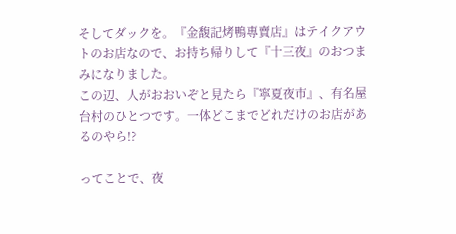そしてダックを。『金馥記烤鴨專賣店』はテイクアウトのお店なので、お持ち帰りして『十三夜』のおつまみになりました。
この辺、人がおおいぞと見たら『寧夏夜市』、有名屋台村のひとつです。一体どこまでどれだけのお店があるのやら!?

ってことで、夜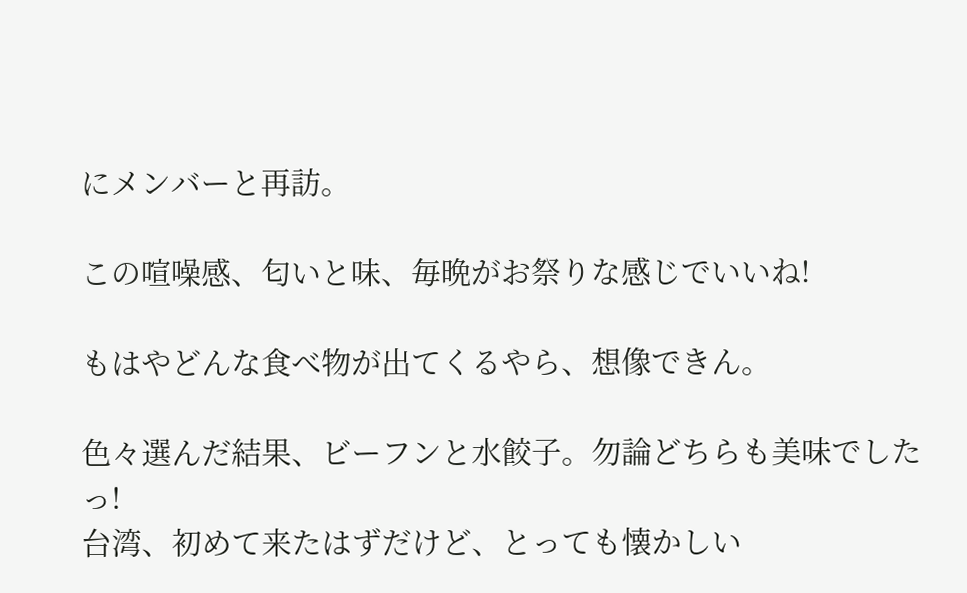にメンバーと再訪。

この喧噪感、匂いと味、毎晩がお祭りな感じでいいね!

もはやどんな食べ物が出てくるやら、想像できん。

色々選んだ結果、ビーフンと水餃子。勿論どちらも美味でしたっ!
台湾、初めて来たはずだけど、とっても懐かしい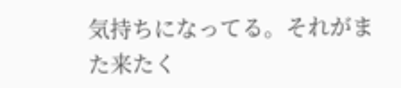気持ちになってる。それがまた来たく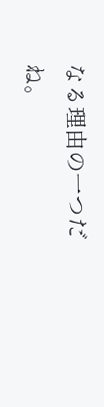なる理由の一つだね。